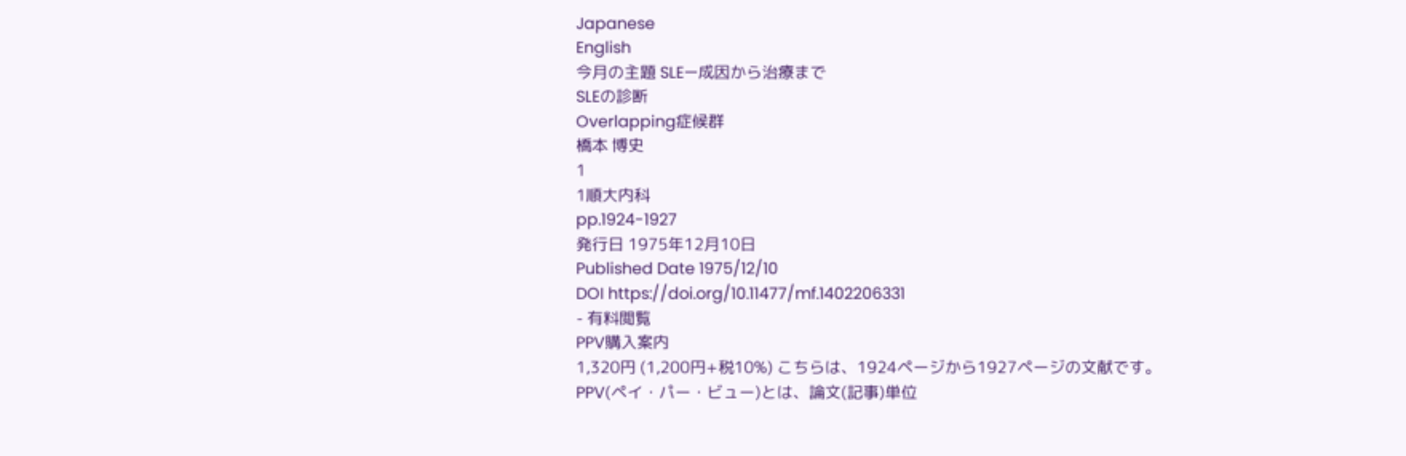Japanese
English
今月の主題 SLE—成因から治療まで
SLEの診断
Overlapping症候群
橋本 博史
1
1順大内科
pp.1924-1927
発行日 1975年12月10日
Published Date 1975/12/10
DOI https://doi.org/10.11477/mf.1402206331
- 有料閲覧
PPV購入案内
1,320円 (1,200円+税10%) こちらは、1924ページから1927ページの文献です。
PPV(ペイ・パー・ビュー)とは、論文(記事)単位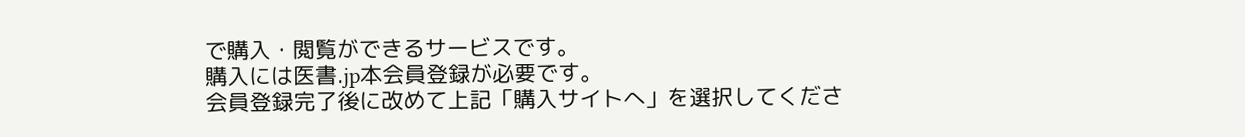で購入・閲覧ができるサービスです。
購入には医書.jp本会員登録が必要です。
会員登録完了後に改めて上記「購入サイトへ」を選択してくださ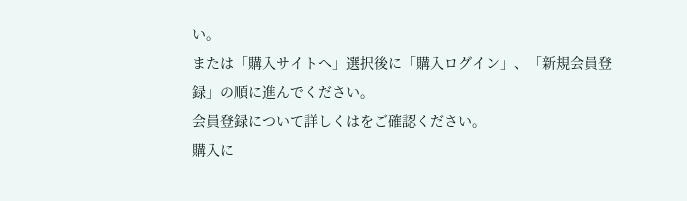い。
または「購入サイトへ」選択後に「購入ログイン」、「新規会員登録」の順に進んでください。
会員登録について詳しくはをご確認ください。
購入に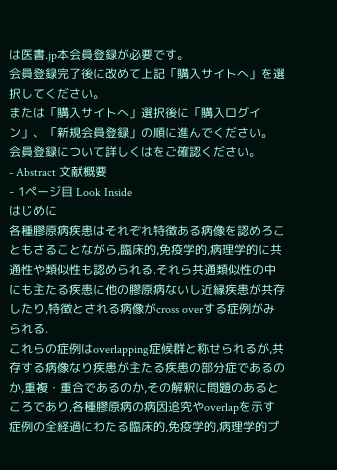は医書.jp本会員登録が必要です。
会員登録完了後に改めて上記「購入サイトへ」を選択してください。
または「購入サイトへ」選択後に「購入ログイン」、「新規会員登録」の順に進んでください。
会員登録について詳しくはをご確認ください。
- Abstract 文献概要
- 1ページ目 Look Inside
はじめに
各種膠原病疾患はそれぞれ特徴ある病像を認めろこともさることながら,臨床的,免疫学的,病理学的に共通性や類似性も認められる.それら共通類似性の中にも主たる疾患に他の膠原病ないし近縁疾患が共存したり,特徴とされる病像がcross overする症例がみられる.
これらの症例はoverlapping症候群と称せられるが,共存する病像なり疾患が主たる疾患の部分症であるのか,重複・重合であるのか,その解釈に問題のあるところであり,各種膠原病の病因追究やoverlapを示す症例の全経過にわたる臨床的,免疫学的,病理学的プ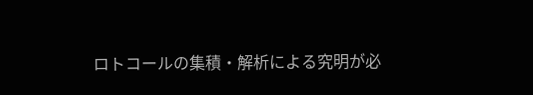ロトコールの集積・解析による究明が必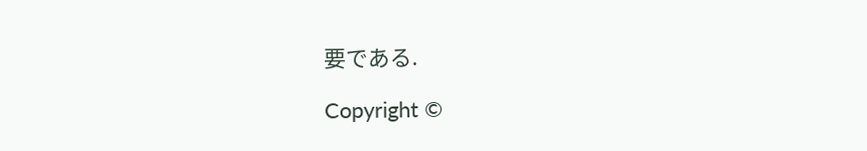要である.

Copyright ©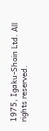1975, Igaku-Shoin Ltd. All rights reserved.